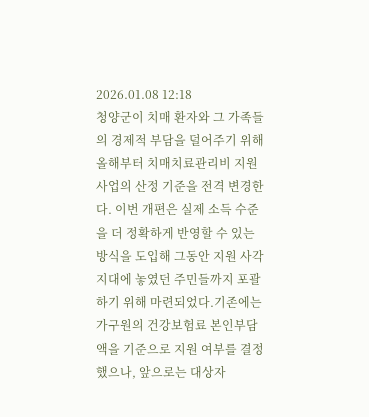2026.01.08 12:18
청양군이 치매 환자와 그 가족들의 경제적 부담을 덜어주기 위해 올해부터 치매치료관리비 지원사업의 산정 기준을 전격 변경한다. 이번 개편은 실제 소득 수준을 더 정확하게 반영할 수 있는 방식을 도입해 그동안 지원 사각지대에 놓였던 주민들까지 포괄하기 위해 마련되었다.기존에는 가구원의 건강보험료 본인부담액을 기준으로 지원 여부를 결정했으나, 앞으로는 대상자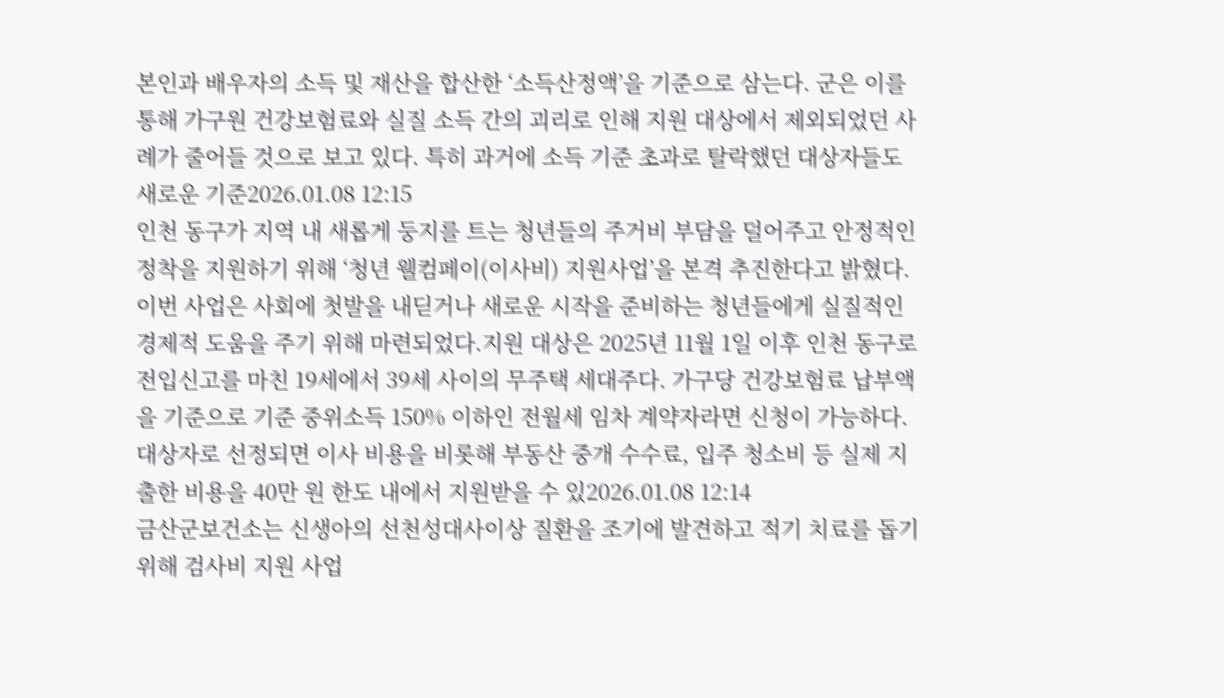본인과 배우자의 소득 및 재산을 합산한 ‘소득산정액’을 기준으로 삼는다. 군은 이를 통해 가구원 건강보험료와 실질 소득 간의 괴리로 인해 지원 대상에서 제외되었던 사례가 줄어들 것으로 보고 있다. 특히 과거에 소득 기준 초과로 탈락했던 대상자들도 새로운 기준2026.01.08 12:15
인천 동구가 지역 내 새롭게 둥지를 트는 청년들의 주거비 부담을 덜어주고 안정적인 정착을 지원하기 위해 ‘청년 웰컴페이(이사비) 지원사업’을 본격 추진한다고 밝혔다. 이번 사업은 사회에 첫발을 내딛거나 새로운 시작을 준비하는 청년들에게 실질적인 경제적 도움을 주기 위해 마련되었다.지원 대상은 2025년 11월 1일 이후 인천 동구로 전입신고를 마친 19세에서 39세 사이의 무주택 세대주다. 가구당 건강보험료 납부액을 기준으로 기준 중위소득 150% 이하인 전월세 임차 계약자라면 신청이 가능하다. 대상자로 선정되면 이사 비용을 비롯해 부동산 중개 수수료, 입주 청소비 등 실제 지출한 비용을 40만 원 한도 내에서 지원받을 수 있2026.01.08 12:14
금산군보건소는 신생아의 선천성대사이상 질환을 조기에 발견하고 적기 치료를 돕기 위해 검사비 지원 사업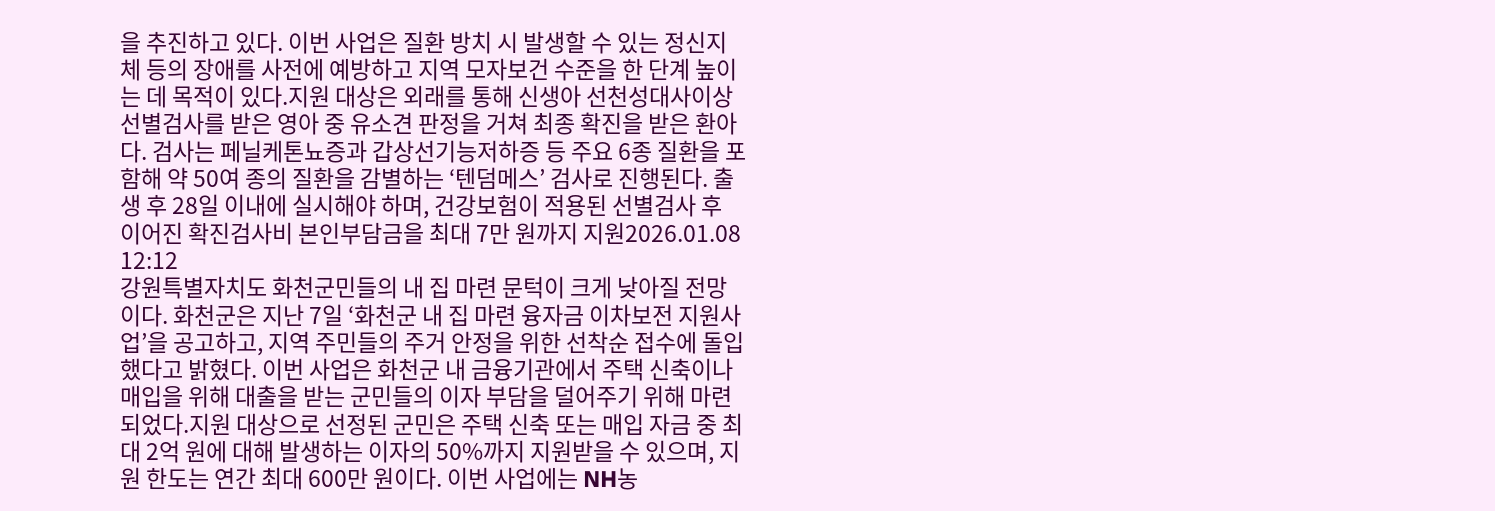을 추진하고 있다. 이번 사업은 질환 방치 시 발생할 수 있는 정신지체 등의 장애를 사전에 예방하고 지역 모자보건 수준을 한 단계 높이는 데 목적이 있다.지원 대상은 외래를 통해 신생아 선천성대사이상 선별검사를 받은 영아 중 유소견 판정을 거쳐 최종 확진을 받은 환아다. 검사는 페닐케톤뇨증과 갑상선기능저하증 등 주요 6종 질환을 포함해 약 50여 종의 질환을 감별하는 ‘텐덤메스’ 검사로 진행된다. 출생 후 28일 이내에 실시해야 하며, 건강보험이 적용된 선별검사 후 이어진 확진검사비 본인부담금을 최대 7만 원까지 지원2026.01.08 12:12
강원특별자치도 화천군민들의 내 집 마련 문턱이 크게 낮아질 전망이다. 화천군은 지난 7일 ‘화천군 내 집 마련 융자금 이차보전 지원사업’을 공고하고, 지역 주민들의 주거 안정을 위한 선착순 접수에 돌입했다고 밝혔다. 이번 사업은 화천군 내 금융기관에서 주택 신축이나 매입을 위해 대출을 받는 군민들의 이자 부담을 덜어주기 위해 마련되었다.지원 대상으로 선정된 군민은 주택 신축 또는 매입 자금 중 최대 2억 원에 대해 발생하는 이자의 50%까지 지원받을 수 있으며, 지원 한도는 연간 최대 600만 원이다. 이번 사업에는 NH농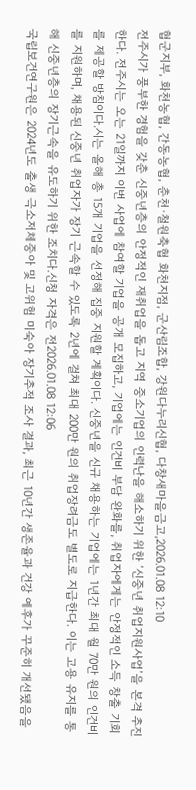협군지부, 화천농협, 간동농협, 춘천·철원축협 화천지점, 군산림조합, 강원다누리신협, 다창새마을금고,2026.01.08 12:10
전주시가 풍부한 경험을 갖춘 신중년층의 안정적인 재취업을 돕고 지역 중소기업의 인력난을 해소하기 위한 ‘신중년 취업지원사업’을 본격 추진한다. 전주시는 오는 21일까지 이번 사업에 참여할 기업을 공개 모집하고, 기업에는 인건비 부담 완화를, 취업자에게는 안정적인 소득 창출 기회를 제공할 방침이다.시는 올해 총 15개 기업을 선정해 집중 지원할 계획이다. 신중년을 신규 채용하는 기업에는 1년간 최대 월 70만 원의 인건비를 지원하며, 채용된 신중년 취업자가 장기 근속할 수 있도록 2년에 걸쳐 최대 200만 원의 취업장려금도 별도로 지급한다. 이는 고용 유지를 통해 신중년층의 장기근속을 유도하기 위한 조치다.신청 자격은 전2026.01.08 12:06
국립보건연구원은 2024년도 출생 극소저체중아 및 고위험 미숙아 장기추적 조사 결과, 최근 10년간 생존율과 건강 예후가 꾸준히 개선됐음을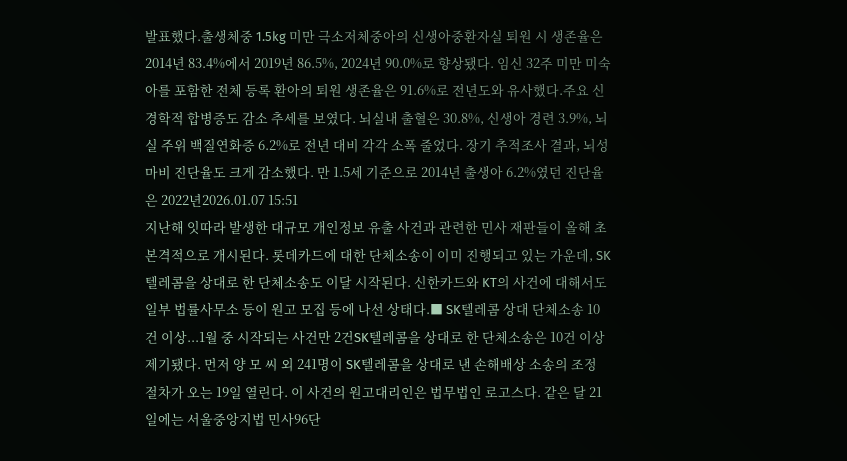발표했다.출생체중 1.5kg 미만 극소저체중아의 신생아중환자실 퇴원 시 생존율은 2014년 83.4%에서 2019년 86.5%, 2024년 90.0%로 향상됐다. 임신 32주 미만 미숙아를 포함한 전체 등록 환아의 퇴원 생존율은 91.6%로 전년도와 유사했다.주요 신경학적 합병증도 감소 추세를 보였다. 뇌실내 출혈은 30.8%, 신생아 경련 3.9%, 뇌실 주위 백질연화증 6.2%로 전년 대비 각각 소폭 줄었다. 장기 추적조사 결과, 뇌성마비 진단율도 크게 감소했다. 만 1.5세 기준으로 2014년 출생아 6.2%였던 진단율은 2022년2026.01.07 15:51
지난해 잇따라 발생한 대규모 개인정보 유출 사건과 관련한 민사 재판들이 올해 초 본격적으로 개시된다. 롯데카드에 대한 단체소송이 이미 진행되고 있는 가운데, SK텔레콤을 상대로 한 단체소송도 이달 시작된다. 신한카드와 KT의 사건에 대해서도 일부 법률사무소 등이 원고 모집 등에 나선 상태다.■ SK텔레콤 상대 단체소송 10건 이상...1월 중 시작되는 사건만 2건SK텔레콤을 상대로 한 단체소송은 10건 이상 제기됐다. 먼저 양 모 씨 외 241명이 SK텔레콤을 상대로 낸 손해배상 소송의 조정 절차가 오는 19일 열린다. 이 사건의 원고대리인은 법무법인 로고스다. 같은 달 21일에는 서울중앙지법 민사96단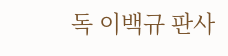독 이백규 판사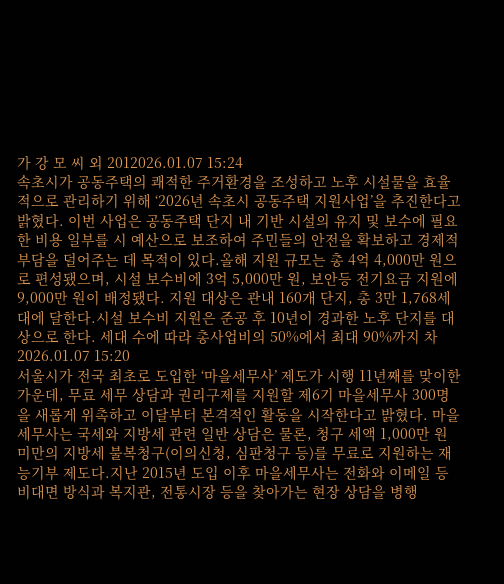가 강 모 씨 외 2012026.01.07 15:24
속초시가 공동주택의 쾌적한 주거환경을 조성하고 노후 시설물을 효율적으로 관리하기 위해 ‘2026년 속초시 공동주택 지원사업’을 추진한다고 밝혔다. 이번 사업은 공동주택 단지 내 기반 시설의 유지 및 보수에 필요한 비용 일부를 시 예산으로 보조하여 주민들의 안전을 확보하고 경제적 부담을 덜어주는 데 목적이 있다.올해 지원 규모는 총 4억 4,000만 원으로 편성됐으며, 시설 보수비에 3억 5,000만 원, 보안등 전기요금 지원에 9,000만 원이 배정됐다. 지원 대상은 관내 160개 단지, 총 3만 1,768세대에 달한다.시설 보수비 지원은 준공 후 10년이 경과한 노후 단지를 대상으로 한다. 세대 수에 따라 총사업비의 50%에서 최대 90%까지 차2026.01.07 15:20
서울시가 전국 최초로 도입한 ‘마을세무사’ 제도가 시행 11년째를 맞이한 가운데, 무료 세무 상담과 권리구제를 지원할 제6기 마을세무사 300명을 새롭게 위촉하고 이달부터 본격적인 활동을 시작한다고 밝혔다. 마을세무사는 국세와 지방세 관련 일반 상담은 물론, 청구 세액 1,000만 원 미만의 지방세 불복청구(이의신청, 심판청구 등)를 무료로 지원하는 재능기부 제도다.지난 2015년 도입 이후 마을세무사는 전화와 이메일 등 비대면 방식과 복지관, 전통시장 등을 찾아가는 현장 상담을 병행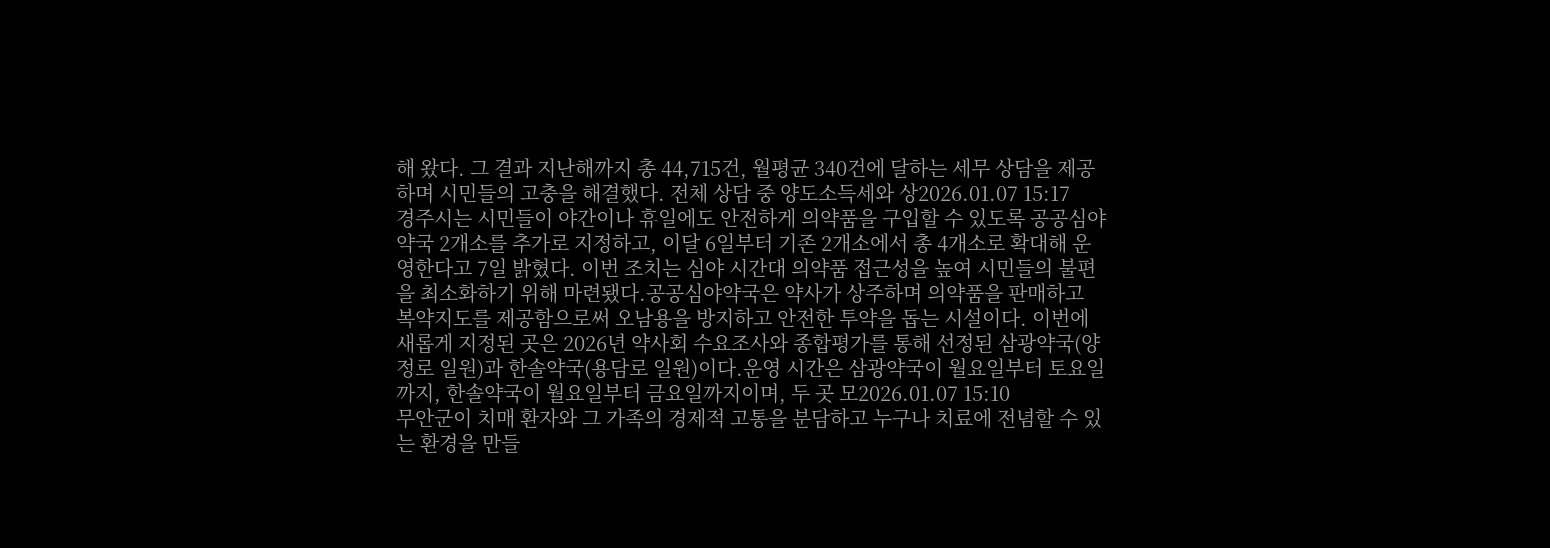해 왔다. 그 결과 지난해까지 총 44,715건, 월평균 340건에 달하는 세무 상담을 제공하며 시민들의 고충을 해결했다. 전체 상담 중 양도소득세와 상2026.01.07 15:17
경주시는 시민들이 야간이나 휴일에도 안전하게 의약품을 구입할 수 있도록 공공심야약국 2개소를 추가로 지정하고, 이달 6일부터 기존 2개소에서 총 4개소로 확대해 운영한다고 7일 밝혔다. 이번 조치는 심야 시간대 의약품 접근성을 높여 시민들의 불편을 최소화하기 위해 마련됐다.공공심야약국은 약사가 상주하며 의약품을 판매하고 복약지도를 제공함으로써 오남용을 방지하고 안전한 투약을 돕는 시설이다. 이번에 새롭게 지정된 곳은 2026년 약사회 수요조사와 종합평가를 통해 선정된 삼광약국(양정로 일원)과 한솔약국(용담로 일원)이다.운영 시간은 삼광약국이 월요일부터 토요일까지, 한솔약국이 월요일부터 금요일까지이며, 두 곳 모2026.01.07 15:10
무안군이 치매 환자와 그 가족의 경제적 고통을 분담하고 누구나 치료에 전념할 수 있는 환경을 만들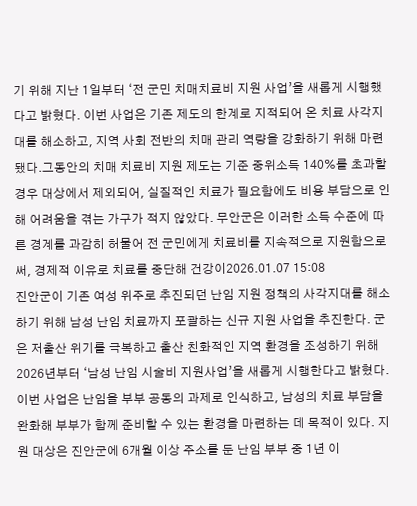기 위해 지난 1일부터 ‘전 군민 치매치료비 지원 사업’을 새롭게 시행했다고 밝혔다. 이번 사업은 기존 제도의 한계로 지적되어 온 치료 사각지대를 해소하고, 지역 사회 전반의 치매 관리 역량을 강화하기 위해 마련됐다.그동안의 치매 치료비 지원 제도는 기준 중위소득 140%를 초과할 경우 대상에서 제외되어, 실질적인 치료가 필요함에도 비용 부담으로 인해 어려움을 겪는 가구가 적지 않았다. 무안군은 이러한 소득 수준에 따른 경계를 과감히 허물어 전 군민에게 치료비를 지속적으로 지원함으로써, 경제적 이유로 치료를 중단해 건강이2026.01.07 15:08
진안군이 기존 여성 위주로 추진되던 난임 지원 정책의 사각지대를 해소하기 위해 남성 난임 치료까지 포괄하는 신규 지원 사업을 추진한다. 군은 저출산 위기를 극복하고 출산 친화적인 지역 환경을 조성하기 위해 2026년부터 ‘남성 난임 시술비 지원사업’을 새롭게 시행한다고 밝혔다.이번 사업은 난임을 부부 공동의 과제로 인식하고, 남성의 치료 부담을 완화해 부부가 함께 준비할 수 있는 환경을 마련하는 데 목적이 있다. 지원 대상은 진안군에 6개월 이상 주소를 둔 난임 부부 중 1년 이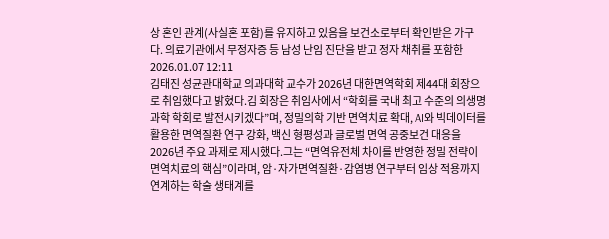상 혼인 관계(사실혼 포함)를 유지하고 있음을 보건소로부터 확인받은 가구다. 의료기관에서 무정자증 등 남성 난임 진단을 받고 정자 채취를 포함한2026.01.07 12:11
김태진 성균관대학교 의과대학 교수가 2026년 대한면역학회 제44대 회장으로 취임했다고 밝혔다.김 회장은 취임사에서 “학회를 국내 최고 수준의 의생명과학 학회로 발전시키겠다”며, 정밀의학 기반 면역치료 확대, AI와 빅데이터를 활용한 면역질환 연구 강화, 백신 형평성과 글로벌 면역 공중보건 대응을 2026년 주요 과제로 제시했다.그는 “면역유전체 차이를 반영한 정밀 전략이 면역치료의 핵심”이라며, 암·자가면역질환·감염병 연구부터 임상 적용까지 연계하는 학술 생태계를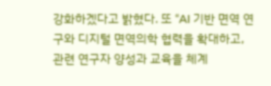강화하겠다고 밝혔다. 또 “AI 기반 면역 연구와 디지털 면역의학 협력을 확대하고, 관련 연구자 양성과 교육을 체계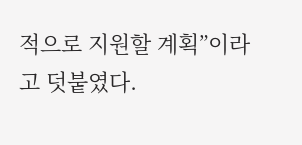적으로 지원할 계획”이라고 덧붙였다.